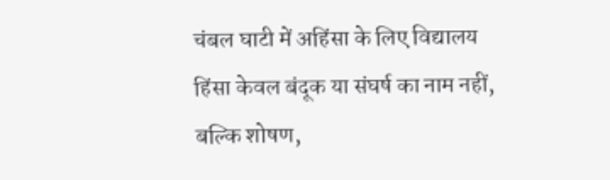चंबल घाटी में अहिंसा के लिए विद्यालय
हिंसा केवल बंदूक या संघर्ष का नाम नहीं, बल्कि शोषण,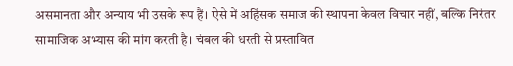असमानता और अन्याय भी उसके रूप हैं। ऐसे में अहिंसक समाज की स्थापना केवल विचार नहीं, बल्कि निरंतर सामाजिक अभ्यास की मांग करती है। चंबल की धरती से प्रस्तावित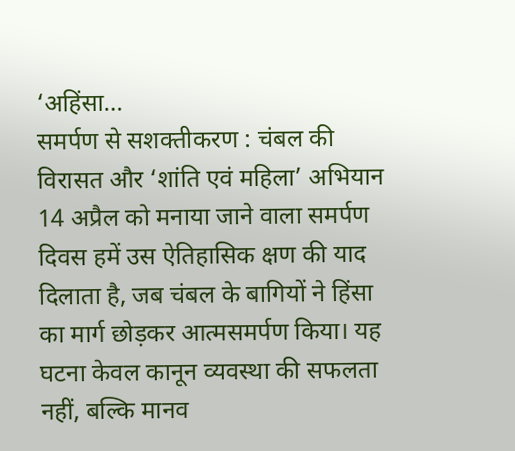‘अहिंसा…
समर्पण से सशक्तीकरण : चंबल की विरासत और ‘शांति एवं महिला’ अभियान
14 अप्रैल को मनाया जाने वाला समर्पण दिवस हमें उस ऐतिहासिक क्षण की याद दिलाता है, जब चंबल के बागियों ने हिंसा का मार्ग छोड़कर आत्मसमर्पण किया। यह घटना केवल कानून व्यवस्था की सफलता नहीं, बल्कि मानव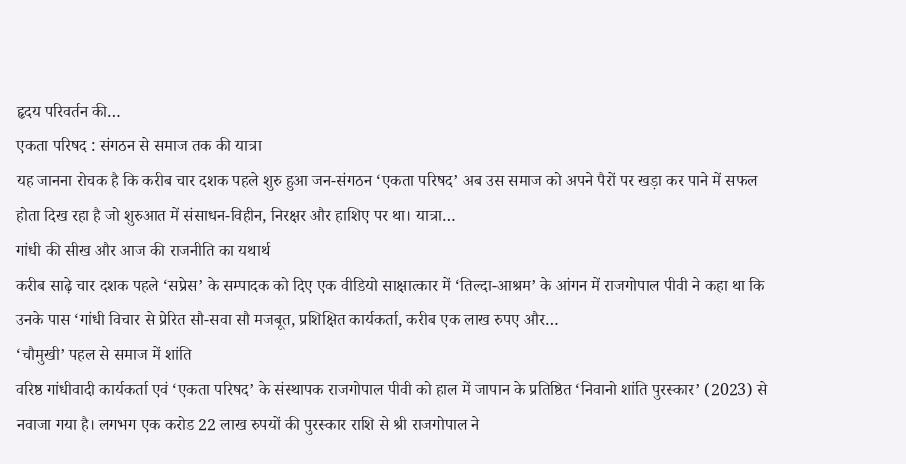हृदय परिवर्तन की…
एकता परिषद : संगठन से समाज तक की यात्रा
यह जानना रोचक है कि करीब चार दशक पहले शुरु हुआ जन-संगठन ‘एकता परिषद’ अब उस समाज को अपने पैरों पर खड़ा कर पाने में सफल होता दिख रहा है जो शुरुआत में संसाधन-विहीन, निरक्षर और हाशिए पर था। यात्रा…
गांधी की सीख और आज की राजनीति का यथार्थ
करीब साढ़े चार दशक पहले ‘सप्रेस’ के सम्पादक को दिए एक वीडियो साक्षात्कार में ‘तिल्दा-आश्रम’ के आंगन में राजगोपाल पीवी ने कहा था कि उनके पास ‘गांधी विचार से प्रेरित सौ-सवा सौ मजबूत, प्रशिक्षित कार्यकर्ता, करीब एक लाख रुपए और…
‘चौमुखी’ पहल से समाज में शांति
वरिष्ठ गांधीवादी कार्यकर्ता एवं ‘एकता परिषद’ के संस्थापक राजगोपाल पीवी को हाल में जापान के प्रतिष्ठित ‘निवानो शांति पुरस्कार’ (2023) से नवाजा गया है। लगभग एक करोड 22 लाख रुपयों की पुरस्कार राशि से श्री राजगोपाल ने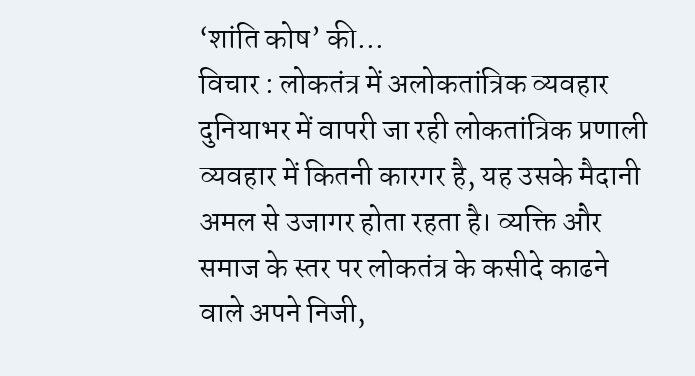‘शांति कोष’ की…
विचार : लोकतंत्र में अलोकतांत्रिक व्यवहार
दुनियाभर में वापरी जा रही लोकतांत्रिक प्रणाली व्यवहार में कितनी कारगर है, यह उसके मैदानी अमल से उजागर होता रहता है। व्यक्ति और समाज के स्तर पर लोकतंत्र के कसीदे काढने वाले अपने निजी,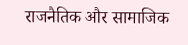राजनैतिक और सामाजिक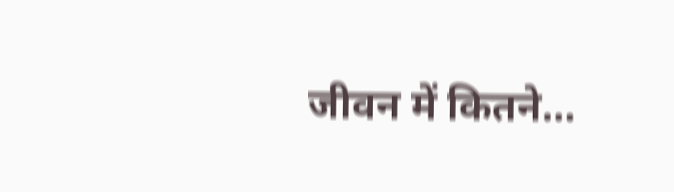जीवन में कितने…